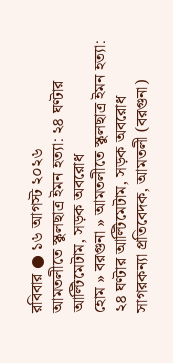রবিবার ● ১৬ আগস্ট ২০২৬
আমতলীতে স্কুলছাত্র ইমন হত্যা: ২৪ ঘণ্টার আল্টিমেটাম, সড়ক অবরোধ
হোম » বরগুনা » আমতলীতে স্কুলছাত্র ইমন হত্যা: ২৪ ঘণ্টার আল্টিমেটাম, সড়ক অবরোধ
সাগরকন্যা প্রতিবেদক, আমতলী (বরগুনা)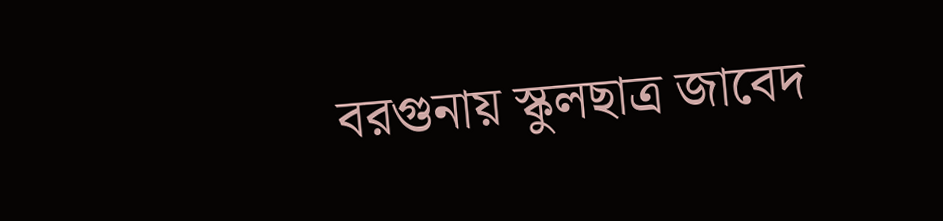বরগুনায় স্কুলছাত্র জাবেদ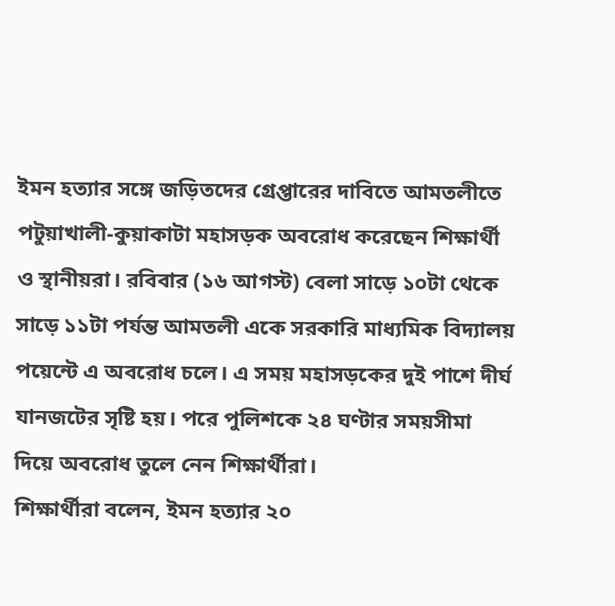ইমন হত্যার সঙ্গে জড়িতদের গ্রেপ্তারের দাবিতে আমতলীতে পটুয়াখালী-কুয়াকাটা মহাসড়ক অবরোধ করেছেন শিক্ষার্থী ও স্থানীয়রা। রবিবার (১৬ আগস্ট) বেলা সাড়ে ১০টা থেকে সাড়ে ১১টা পর্যন্ত আমতলী একে সরকারি মাধ্যমিক বিদ্যালয় পয়েন্টে এ অবরোধ চলে। এ সময় মহাসড়কের দুই পাশে দীর্ঘ যানজটের সৃষ্টি হয়। পরে পুলিশকে ২৪ ঘণ্টার সময়সীমা দিয়ে অবরোধ তুলে নেন শিক্ষার্থীরা।
শিক্ষার্থীরা বলেন, ইমন হত্যার ২০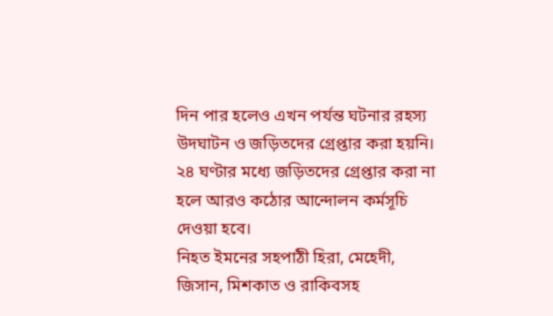দিন পার হলেও এখন পর্যন্ত ঘটনার রহস্য উদঘাটন ও জড়িতদের গ্রেপ্তার করা হয়নি। ২৪ ঘণ্টার মধ্যে জড়িতদের গ্রেপ্তার করা না হলে আরও কঠোর আন্দোলন কর্মসূচি দেওয়া হবে।
নিহত ইমনের সহপাঠী হিরা, মেহেদী, জিসান, মিশকাত ও রাকিবসহ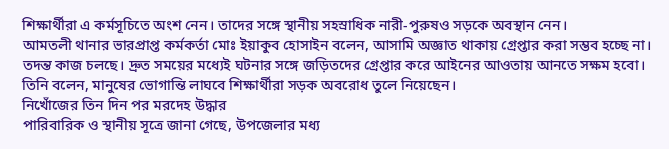শিক্ষার্থীরা এ কর্মসূচিতে অংশ নেন। তাদের সঙ্গে স্থানীয় সহস্রাধিক নারী-পুরুষও সড়কে অবস্থান নেন।
আমতলী থানার ভারপ্রাপ্ত কর্মকর্তা মোঃ ইয়াকুব হোসাইন বলেন, আসামি অজ্ঞাত থাকায় গ্রেপ্তার করা সম্ভব হচ্ছে না। তদন্ত কাজ চলছে। দ্রুত সময়ের মধ্যেই ঘটনার সঙ্গে জড়িতদের গ্রেপ্তার করে আইনের আওতায় আনতে সক্ষম হবো। তিনি বলেন, মানুষের ভোগান্তি লাঘবে শিক্ষার্থীরা সড়ক অবরোধ তুলে নিয়েছেন।
নিখোঁজের তিন দিন পর মরদেহ উদ্ধার
পারিবারিক ও স্থানীয় সূত্রে জানা গেছে, উপজেলার মধ্য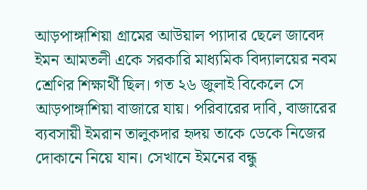আড়পাঙ্গাশিয়া গ্রামের আউয়াল প্যাদার ছেলে জাবেদ ইমন আমতলী একে সরকারি মাধ্যমিক বিদ্যালয়ের নবম শ্রেণির শিক্ষার্থী ছিল। গত ২৬ জুলাই বিকেলে সে আড়পাঙ্গাশিয়া বাজারে যায়। পরিবারের দাবি, বাজারের ব্যবসায়ী ইমরান তালুকদার হৃদয় তাকে ডেকে নিজের দোকানে নিয়ে যান। সেখানে ইমনের বন্ধু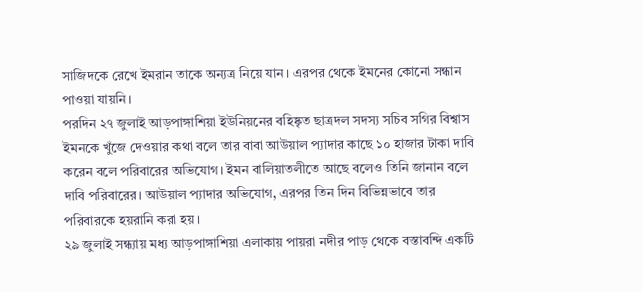সাজিদকে রেখে ইমরান তাকে অন্যত্র নিয়ে যান। এরপর থেকে ইমনের কোনো সন্ধান পাওয়া যায়নি।
পরদিন ২৭ জুলাই আড়পাঙ্গাশিয়া ইউনিয়নের বহিষ্কৃত ছাত্রদল সদস্য সচিব সগির বিশ্বাস ইমনকে খুঁজে দেওয়ার কথা বলে তার বাবা আউয়াল প্যাদার কাছে ১০ হাজার টাকা দাবি করেন বলে পরিবারের অভিযোগ। ইমন বালিয়াতলীতে আছে বলেও তিনি জানান বলে দাবি পরিবারের। আউয়াল প্যাদার অভিযোগ, এরপর তিন দিন বিভিন্নভাবে তার পরিবারকে হয়রানি করা হয়।
২৯ জুলাই সন্ধ্যায় মধ্য আড়পাঙ্গাশিয়া এলাকায় পায়রা নদীর পাড় থেকে বস্তাবন্দি একটি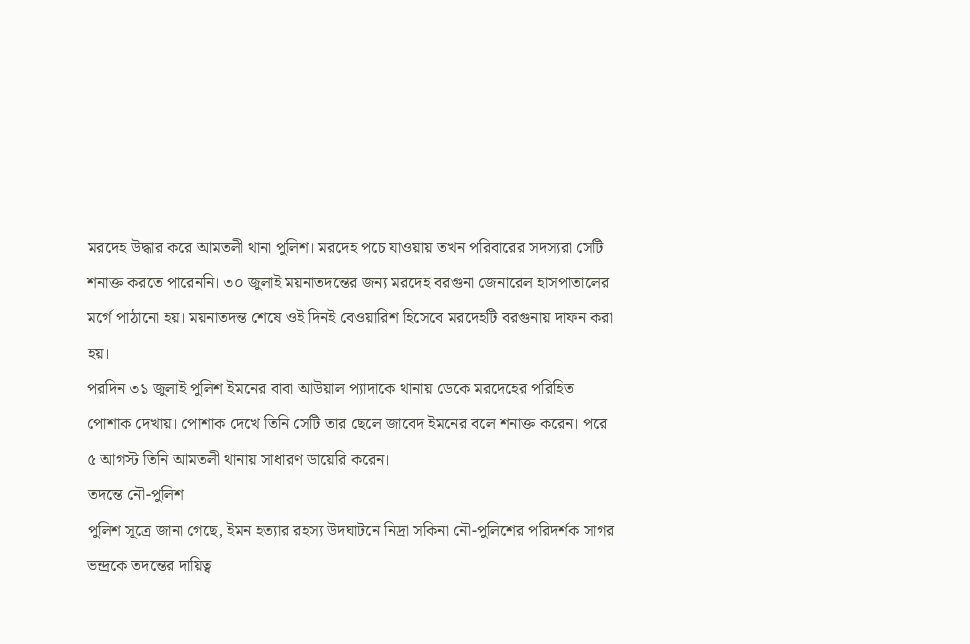মরদেহ উদ্ধার করে আমতলী থানা পুলিশ। মরদেহ পচে যাওয়ায় তখন পরিবারের সদস্যরা সেটি শনাক্ত করতে পারেননি। ৩০ জুলাই ময়নাতদন্তের জন্য মরদেহ বরগুনা জেনারেল হাসপাতালের মর্গে পাঠানো হয়। ময়নাতদন্ত শেষে ওই দিনই বেওয়ারিশ হিসেবে মরদেহটি বরগুনায় দাফন করা হয়।
পরদিন ৩১ জুলাই পুলিশ ইমনের বাবা আউয়াল প্যাদাকে থানায় ডেকে মরদেহের পরিহিত পোশাক দেখায়। পোশাক দেখে তিনি সেটি তার ছেলে জাবেদ ইমনের বলে শনাক্ত করেন। পরে ৫ আগস্ট তিনি আমতলী থানায় সাধারণ ডায়েরি করেন।
তদন্তে নৌ-পুলিশ
পুলিশ সূত্রে জানা গেছে, ইমন হত্যার রহস্য উদঘাটনে নিদ্রা সকিনা নৌ-পুলিশের পরিদর্শক সাগর ভন্দ্রকে তদন্তের দায়িত্ব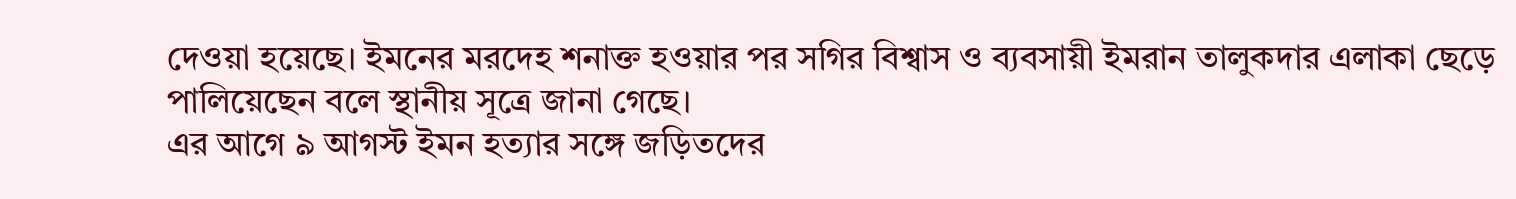দেওয়া হয়েছে। ইমনের মরদেহ শনাক্ত হওয়ার পর সগির বিশ্বাস ও ব্যবসায়ী ইমরান তালুকদার এলাকা ছেড়ে পালিয়েছেন বলে স্থানীয় সূত্রে জানা গেছে।
এর আগে ৯ আগস্ট ইমন হত্যার সঙ্গে জড়িতদের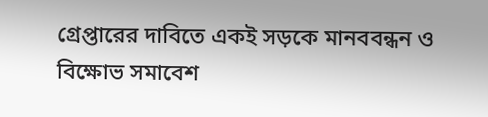গ্রেপ্তারের দাবিতে একই সড়কে মানববন্ধন ও বিক্ষোভ সমাবেশ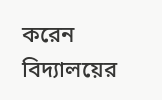করেন বিদ্যালয়ের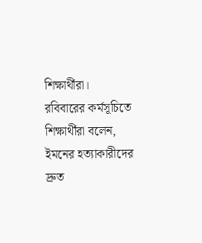শিক্ষার্থীরা।
রবিবারের কর্মসূচিতে শিক্ষার্থীরা বলেন, ইমনের হত্যাকারীদের দ্রুত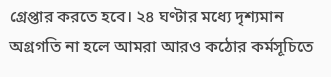গ্রেপ্তার করতে হবে। ২৪ ঘণ্টার মধ্যে দৃশ্যমান অগ্রগতি না হলে আমরা আরও কঠোর কর্মসূচিতে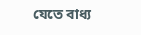যেতে বাধ্য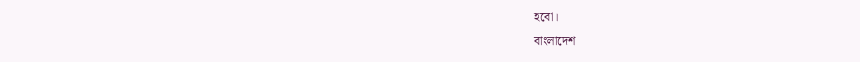হবো।
বাংলাদেশ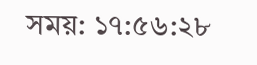সময়: ১৭:৫৬:২৮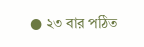● ২৩ বার পঠিত